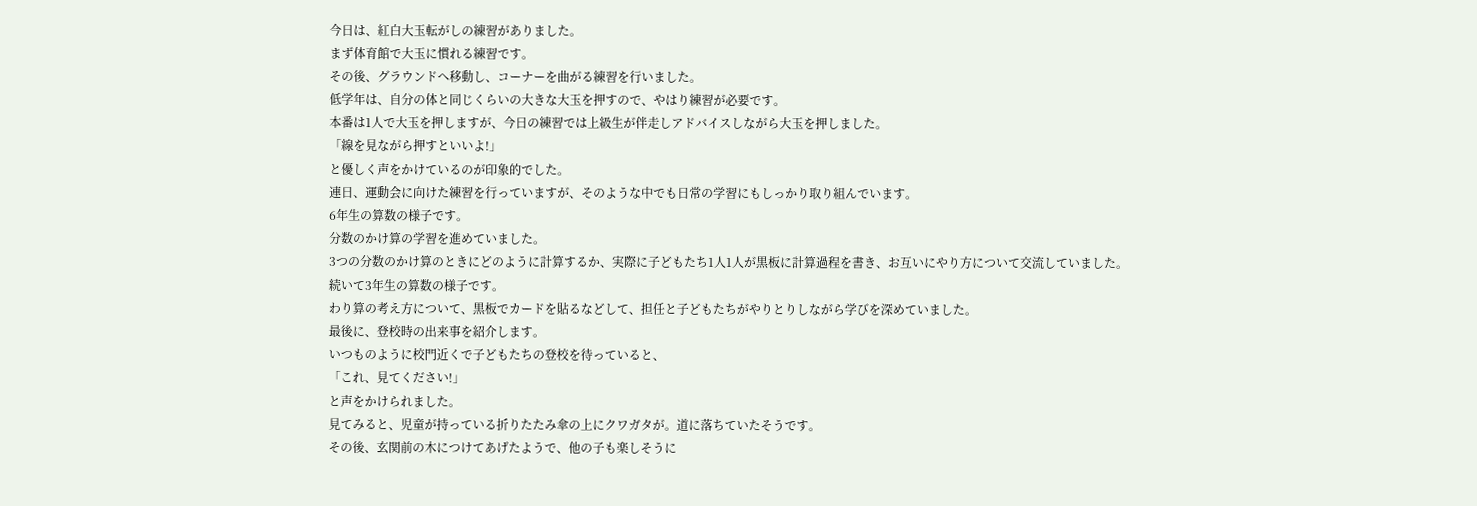今日は、紅白大玉転がしの練習がありました。
まず体育館で大玉に慣れる練習です。
その後、グラウンドへ移動し、コーナーを曲がる練習を行いました。
低学年は、自分の体と同じくらいの大きな大玉を押すので、やはり練習が必要です。
本番は1人で大玉を押しますが、今日の練習では上級生が伴走しアドバイスしながら大玉を押しました。
「線を見ながら押すといいよ!」
と優しく声をかけているのが印象的でした。
連日、運動会に向けた練習を行っていますが、そのような中でも日常の学習にもしっかり取り組んでいます。
6年生の算数の様子です。
分数のかけ算の学習を進めていました。
3つの分数のかけ算のときにどのように計算するか、実際に子どもたち1人1人が黒板に計算過程を書き、お互いにやり方について交流していました。
続いて3年生の算数の様子です。
わり算の考え方について、黒板でカードを貼るなどして、担任と子どもたちがやりとりしながら学びを深めていました。
最後に、登校時の出来事を紹介します。
いつものように校門近くで子どもたちの登校を待っていると、
「これ、見てください!」
と声をかけられました。
見てみると、児童が持っている折りたたみ傘の上にクワガタが。道に落ちていたそうです。
その後、玄関前の木につけてあげたようで、他の子も楽しそうに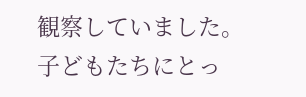観察していました。
子どもたちにとっ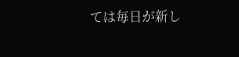ては毎日が新し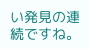い発見の連続ですね。